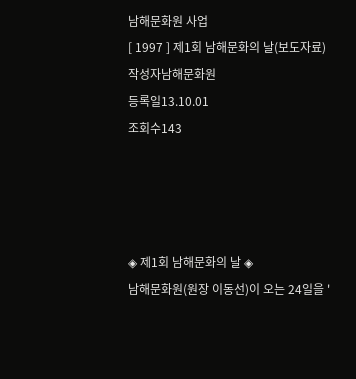남해문화원 사업
[ 1997 ] 제1회 남해문화의 날(보도자료)
작성자남해문화원
등록일13.10.01
조회수143




◈ 제1회 남해문화의 날 ◈
남해문화원(원장 이동선)이 오는 24일을 '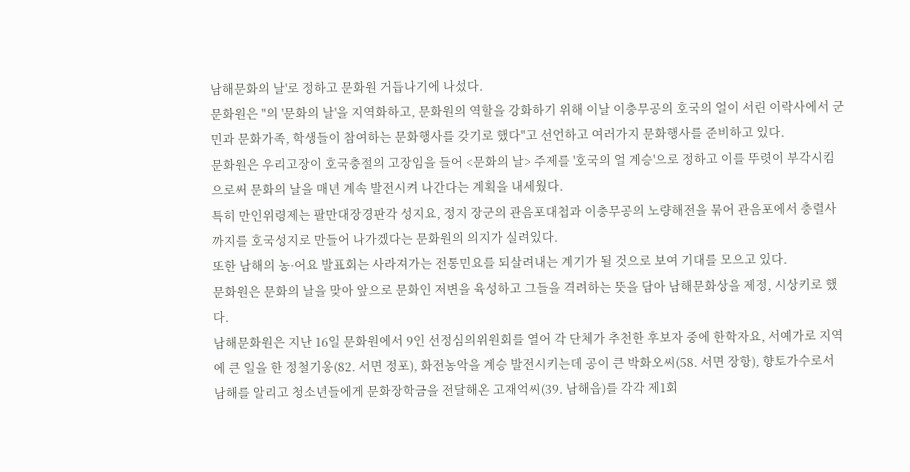남해문화의 날'로 정하고 문화원 거듭나기에 나섰다.
문화원은 "의 '문화의 날'을 지역화하고, 문화원의 역할을 강화하기 위해 이날 이충무공의 호국의 얼이 서린 이락사에서 군민과 문화가족, 학생들이 참여하는 문화행사를 갖기로 했다"고 선언하고 여러가지 문화행사를 준비하고 있다.
문화원은 우리고장이 호국충절의 고장임을 들어 <문화의 날> 주제를 '호국의 얼 계승'으로 정하고 이를 뚜렷이 부각시킴으로써 문화의 날을 매년 계속 발전시켜 나간다는 계획을 내세웠다.
특히 만인위령제는 팔만대장경판각 성지요, 정지 장군의 관음포대첩과 이충무공의 노량해전을 묶어 관음포에서 충렬사까지를 호국성지로 만들어 나가겠다는 문화원의 의지가 실려있다.
또한 남해의 농·어요 발표회는 사라져가는 전통민요를 되살려내는 계기가 될 것으로 보여 기대를 모으고 있다.
문화원은 문화의 날을 맞아 앞으로 문화인 저변을 육성하고 그들을 격려하는 뜻을 담아 남해문화상을 제정, 시상키로 했다.
남해문화원은 지난 16일 문화원에서 9인 선정심의위원회를 열어 각 단체가 추천한 후보자 중에 한학자요, 서예가로 지역에 큰 일을 한 정철기옹(82. 서면 정포), 화전농악을 계승 발전시키는데 공이 큰 박화오씨(58. 서면 장항), 향토가수로서 남해를 알리고 청소년들에게 문화장학금을 전달해온 고재억씨(39. 남해읍)를 각각 제1회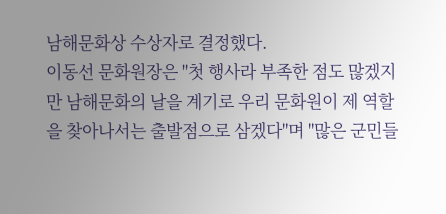남해문화상 수상자로 결정했다.
이동선 문화원장은 "첫 행사라 부족한 점도 많겠지만 남해문화의 날을 계기로 우리 문화원이 제 역할을 찾아나서는 출발점으로 삼겠다"며 "많은 군민들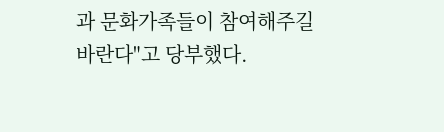과 문화가족들이 참여해주길 바란다"고 당부했다.